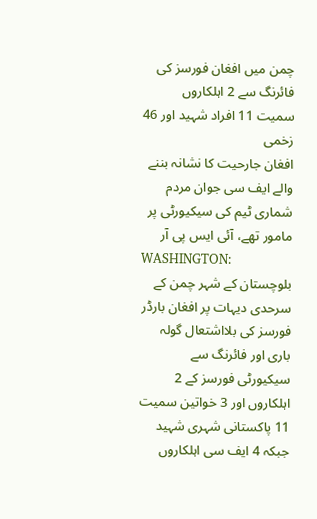چمن میں افغان فورسز کی فائرنگ سے 2 اہلکاروں سمیت 11 افراد شہید اور 46 زخمی
افغان جارحیت کا نشانہ بننے والے ایف سی جوان مردم شماری ٹیم کی سیکیورٹی پر مامور تھے، آئی ایس پی آر
WASHINGTON:
بلوچستان کے شہر چمن کے سرحدی دیہات پر افغان بارڈر فورسز کی بلااشتعال گولہ باری اور فائرنگ سے سیکیورٹی فورسز کے 2 اہلکاروں اور 3 خواتین سمیت 11 پاکستانی شہری شہید جبکہ 4 ایف سی اہلکاروں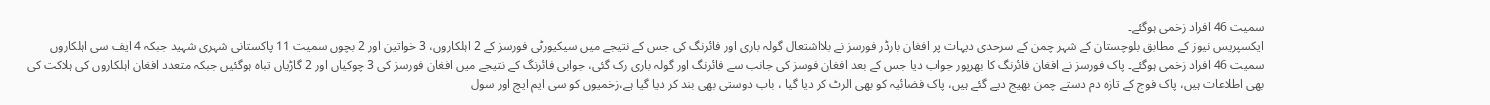سمیت 46 افراد زخمی ہوگئے۔
ایکسپریس نیوز کے مطابق بلوچستان کے شہر چمن کے سرحدی دیہات پر افغان بارڈر فورسز نے بلااشتعال گولہ باری اور فائرنگ کی جس کے نتیجے میں سیکیورٹی فورسز کے 2 اہلکاروں، 3 خواتین اور 2 بچوں سمیت 11 پاکستانی شہری شہید جبکہ 4 ایف سی اہلکاروں سمیت 46 افراد زخمی ہوگئے۔ پاک فورسز نے افغان فائرنگ کا بھرپور جواب دیا جس کے بعد افغان فوسز کی جانب سے فائرنگ اور گولہ باری رک گئی، جوابی فائرنگ کے نتیجے میں افغان فورسز کی 3 چوکیاں اور 2 گاڑیاں تباہ ہوگئیں جبکہ متعدد افغان اہلکاروں کی ہلاکت کی بھی اطلاعات ہیں، پاک فوج کے تازہ دم دستے چمن بھیج دیے گئے ہیں، پاک فضائیہ کو بھی الرٹ کر دیا گیا ، باب دوستی بھی بند کر دیا گیا ہے،زخمیوں کو سی ایم ایچ اور سول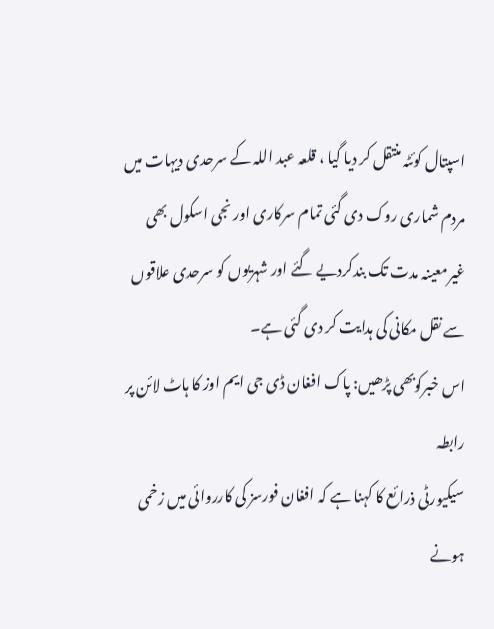اسپتال کوئٹہ منتقل کر دیا گیا ، قلعہ عبد اللہ کے سرحدی دیہات میں مردم شماری روک دی گئی تمام سرکاری اور نجی اسکول بھی غیرمعینہ مدت تک بندکردیے گئے اور شہریوں کو سرحدی علاقوں سے نقل مکانی کی ہدایت کر دی گئی ہے۔
اس خبرکوبھی پڑھیں: پاک افغان ڈی جی ایم اوز کا ہاٹ لائن پر رابطہ
سیکیورٹی ذرائع کا کہنا ہے کہ افغان فورسز کی کارروائی میں زخمی ہونے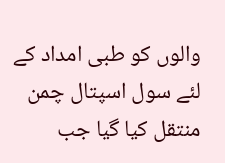والوں کو طبی امداد کے لئے سول اسپتال چمن منتقل کیا گیا جب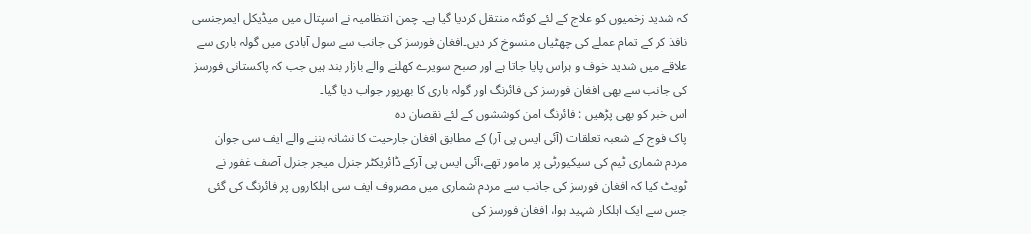کہ شدید زخمیوں کو علاج کے لئے کوئٹہ منتقل کردیا گیا ہے۔ چمن انتظامیہ نے اسپتال میں میڈیکل ایمرجنسی نافذ کر کے تمام عملے کی چھٹیاں منسوخ کر دیں۔افغان فورسز کی جانب سے سول آبادی میں گولہ باری سے علاقے میں شدید خوف و ہراس پایا جاتا ہے اور صبح سویرے کھلنے والے بازار بند ہیں جب کہ پاکستانی فورسز کی جانب سے بھی افغان فورسز کی فائرنگ اور گولہ باری کا بھرپور جواب دیا گیا۔
اس خبر کو بھی پڑھیں : فائرنگ امن کوششوں کے لئے نقصان دہ
پاک فوج کے شعبہ تعلقات (آئی ایس پی آر) کے مطابق افغان جارحیت کا نشانہ بننے والے ایف سی جوان مردم شماری ٹیم کی سیکیورٹی پر مامور تھے،آئی ایس پی آرکے ڈائریکٹر جنرل میجر جنرل آصف غفور نے ٹویٹ کیا کہ افغان فورسز کی جانب سے مردم شماری میں مصروف ایف سی اہلکاروں پر فائرنگ کی گئی جس سے ایک اہلکار شہید ہوا، افغان فورسز کی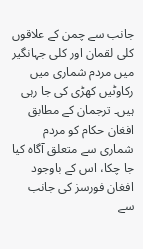جانب سے چمن کے علاقوں کلی لقمان اور کلی جہانگیر میں مردم شماری میں رکاوٹیں کھڑی کی جا رہی ہیں۔ ترجمان کے مطابق افغان حکام کو مردم شماری سے متعلق آگاہ کیا جا چکا، اس کے باوجود افغان فورسز کی جانب سے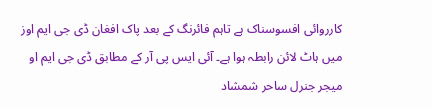کارروائی افسوسناک ہے تاہم فائرنگ کے بعد پاک افغان ڈی جی ایم اوز میں ہاٹ لائن رابطہ ہوا ہے۔ آئی ایس پی آر کے مطابق ڈی جی ایم او میجر جنرل ساحر شمشاد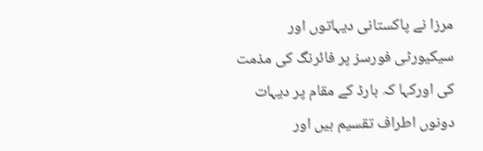مرزا نے پاکستانی دیہاتوں اور سیکیورٹی فورسز پر فائرنگ کی مذمت کی اورکہا کہ بارڈ کے مقام پر دیہات دونوں اطراف تقسیم ہیں اور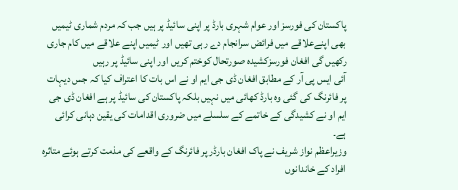پاکستان کی فورسز اور عوام شہری بارڈ پر اپنی سائیڈ پر ہیں جب کہ مردم شماری ٹیمیں بھی اپنےعلاقے میں فرائض سرانجام دے رہی تھیں اور ٹیمیں اپنے علاقے میں کام جاری رکھیں گی افغان فورسزکشیدہ صورتحال کوختم کریں اور اپنی سائیڈ پر رہیں
آئی ایس پی آر کے مطابق افغان ڈی جی ایم او نے اس بات کا اعتراف کیا کہ جس دیہات پر فائرنگ کی گئی وہ بارڈ کھائی میں نہیں بلکہ پاکستان کی سائیڈ پر ہے افغان ڈی جی ایم او نے کشیدگی کے خاتمے کے سلسلے میں ضروری اقدامات کی یقین دہانی کرائی ہے۔
وزیراعظم نواز شریف نے پاک افغان بارڈر پر فائرنگ کے واقعے کی مذمت کرتے ہوئے متاثرہ افراد کے خاندانوں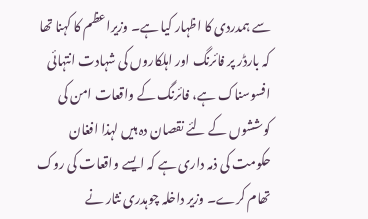سے ہمدردی کا اظہار کیا ہے۔ وزیراعظم کا کہنا تھا کہ بارڈر پر فائرنگ اور اہلکاروں کی شہادت انتہائی افسوسناک ہے، فائرنگ کے واقعات امن کی کوششوں کے لئے نقصان دہ ہیں لہذا افغان حکومت کی ذمہ داری ہے کہ ایسے واقعات کی روک تھام کرے۔ وزیر داخلہ چوہدری نثار نے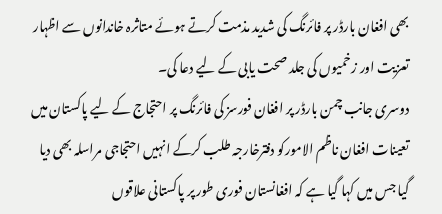بھی افغان بارڈر پر فائرنگ کی شدید مذمت کرتے ہوئے متاثرہ خاندانوں سے اظہار تعزیت اور زخمیوں کی جلد صحت یابی کے لیے دعا کی۔
دوسری جانب چمن بارڈر پر افغان فورسز کی فائرنگ پر احتجاج کے لیے پاکستان میں تعینات افغان ناظم الامورکو دفترخارجہ طلب کرکے انہیں احتجاجی مراسلہ بھی دیا گیا جس میں کہا گیا ہے کہ افغانستان فوری طور پر پاکستانی علاقوں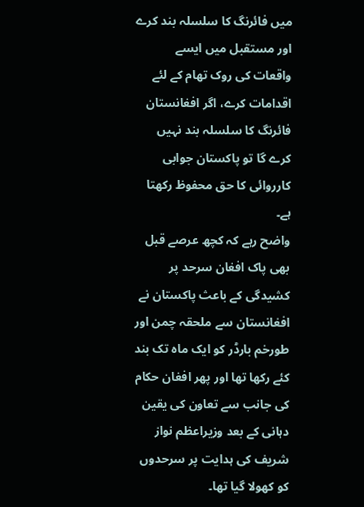میں فائرنگ کا سلسلہ بند کرے اور مستقبل میں ایسے واقعات کی روک تھام کے لئے اقدامات کرے، اگر افغانستان فائرنگ کا سلسلہ بند نہیں کرے گا تو پاکستان جوابی کارروائی کا حق محفوظ رکھتا ہے۔
واضح رہے کہ کچھ عرصے قبل بھی پاک افغان سرحد پر کشیدگی کے باعث پاکستان نے افغانستان سے ملحقہ چمن اور طورخم بارڈر کو ایک ماہ تک بند کئے رکھا تھا اور پھر افغان حکام کی جانب سے تعاون کی یقین دہانی کے بعد وزیراعظم نواز شریف کی ہدایت پر سرحدوں کو کھولا گیا تھا۔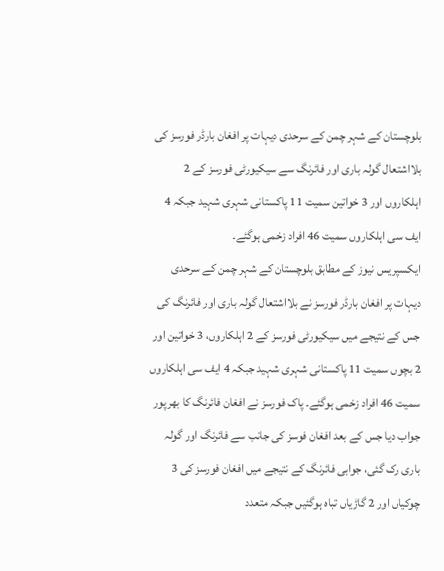بلوچستان کے شہر چمن کے سرحدی دیہات پر افغان بارڈر فورسز کی بلااشتعال گولہ باری اور فائرنگ سے سیکیورٹی فورسز کے 2 اہلکاروں اور 3 خواتین سمیت 11 پاکستانی شہری شہید جبکہ 4 ایف سی اہلکاروں سمیت 46 افراد زخمی ہوگئے۔
ایکسپریس نیوز کے مطابق بلوچستان کے شہر چمن کے سرحدی دیہات پر افغان بارڈر فورسز نے بلااشتعال گولہ باری اور فائرنگ کی جس کے نتیجے میں سیکیورٹی فورسز کے 2 اہلکاروں، 3 خواتین اور 2 بچوں سمیت 11 پاکستانی شہری شہید جبکہ 4 ایف سی اہلکاروں سمیت 46 افراد زخمی ہوگئے۔ پاک فورسز نے افغان فائرنگ کا بھرپور جواب دیا جس کے بعد افغان فوسز کی جانب سے فائرنگ اور گولہ باری رک گئی، جوابی فائرنگ کے نتیجے میں افغان فورسز کی 3 چوکیاں اور 2 گاڑیاں تباہ ہوگئیں جبکہ متعدد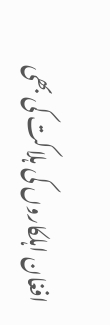افغان اہلکاروں کی ہلاکت کی بھی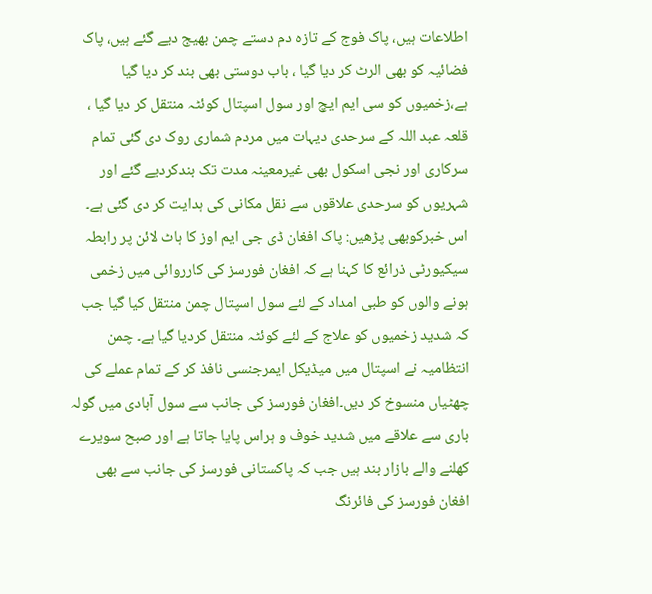اطلاعات ہیں، پاک فوج کے تازہ دم دستے چمن بھیج دیے گئے ہیں، پاک فضائیہ کو بھی الرٹ کر دیا گیا ، باب دوستی بھی بند کر دیا گیا ہے،زخمیوں کو سی ایم ایچ اور سول اسپتال کوئٹہ منتقل کر دیا گیا ، قلعہ عبد اللہ کے سرحدی دیہات میں مردم شماری روک دی گئی تمام سرکاری اور نجی اسکول بھی غیرمعینہ مدت تک بندکردیے گئے اور شہریوں کو سرحدی علاقوں سے نقل مکانی کی ہدایت کر دی گئی ہے۔
اس خبرکوبھی پڑھیں: پاک افغان ڈی جی ایم اوز کا ہاٹ لائن پر رابطہ
سیکیورٹی ذرائع کا کہنا ہے کہ افغان فورسز کی کارروائی میں زخمی ہونے والوں کو طبی امداد کے لئے سول اسپتال چمن منتقل کیا گیا جب کہ شدید زخمیوں کو علاج کے لئے کوئٹہ منتقل کردیا گیا ہے۔ چمن انتظامیہ نے اسپتال میں میڈیکل ایمرجنسی نافذ کر کے تمام عملے کی چھٹیاں منسوخ کر دیں۔افغان فورسز کی جانب سے سول آبادی میں گولہ باری سے علاقے میں شدید خوف و ہراس پایا جاتا ہے اور صبح سویرے کھلنے والے بازار بند ہیں جب کہ پاکستانی فورسز کی جانب سے بھی افغان فورسز کی فائرنگ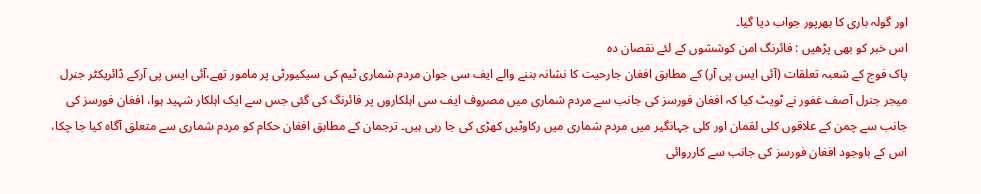اور گولہ باری کا بھرپور جواب دیا گیا۔
اس خبر کو بھی پڑھیں : فائرنگ امن کوششوں کے لئے نقصان دہ
پاک فوج کے شعبہ تعلقات (آئی ایس پی آر) کے مطابق افغان جارحیت کا نشانہ بننے والے ایف سی جوان مردم شماری ٹیم کی سیکیورٹی پر مامور تھے،آئی ایس پی آرکے ڈائریکٹر جنرل میجر جنرل آصف غفور نے ٹویٹ کیا کہ افغان فورسز کی جانب سے مردم شماری میں مصروف ایف سی اہلکاروں پر فائرنگ کی گئی جس سے ایک اہلکار شہید ہوا، افغان فورسز کی جانب سے چمن کے علاقوں کلی لقمان اور کلی جہانگیر میں مردم شماری میں رکاوٹیں کھڑی کی جا رہی ہیں۔ ترجمان کے مطابق افغان حکام کو مردم شماری سے متعلق آگاہ کیا جا چکا، اس کے باوجود افغان فورسز کی جانب سے کارروائی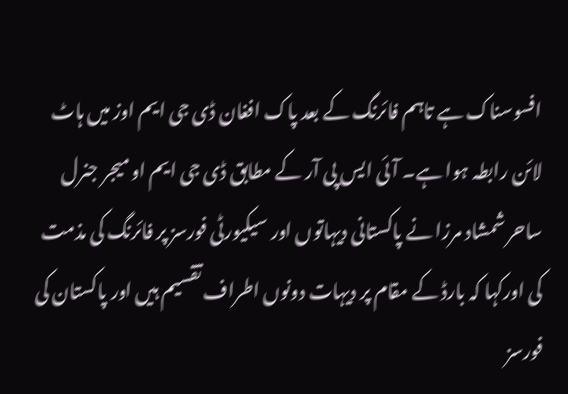افسوسناک ہے تاہم فائرنگ کے بعد پاک افغان ڈی جی ایم اوز میں ہاٹ لائن رابطہ ہوا ہے۔ آئی ایس پی آر کے مطابق ڈی جی ایم او میجر جنرل ساحر شمشاد مرزا نے پاکستانی دیہاتوں اور سیکیورٹی فورسز پر فائرنگ کی مذمت کی اورکہا کہ بارڈ کے مقام پر دیہات دونوں اطراف تقسیم ہیں اور پاکستان کی فورسز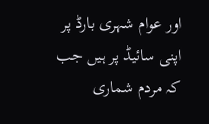اور عوام شہری بارڈ پر اپنی سائیڈ پر ہیں جب کہ مردم شماری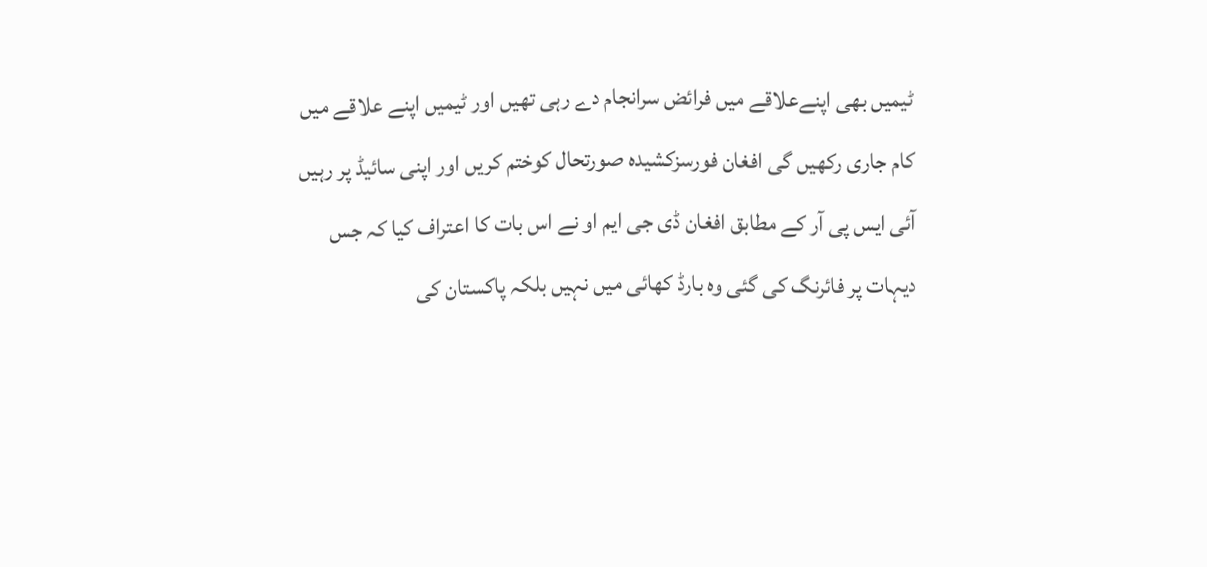ٹیمیں بھی اپنےعلاقے میں فرائض سرانجام دے رہی تھیں اور ٹیمیں اپنے علاقے میں کام جاری رکھیں گی افغان فورسزکشیدہ صورتحال کوختم کریں اور اپنی سائیڈ پر رہیں
آئی ایس پی آر کے مطابق افغان ڈی جی ایم او نے اس بات کا اعتراف کیا کہ جس دیہات پر فائرنگ کی گئی وہ بارڈ کھائی میں نہیں بلکہ پاکستان کی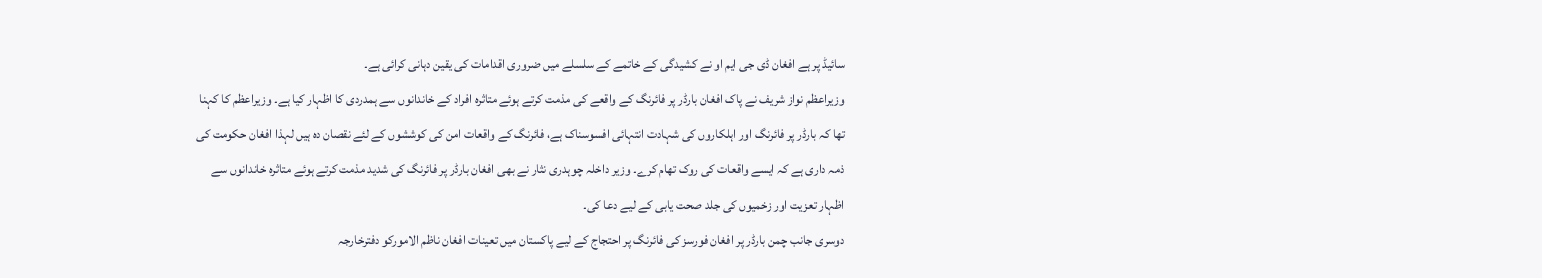سائیڈ پر ہے افغان ڈی جی ایم او نے کشیدگی کے خاتمے کے سلسلے میں ضروری اقدامات کی یقین دہانی کرائی ہے۔
وزیراعظم نواز شریف نے پاک افغان بارڈر پر فائرنگ کے واقعے کی مذمت کرتے ہوئے متاثرہ افراد کے خاندانوں سے ہمدردی کا اظہار کیا ہے۔ وزیراعظم کا کہنا تھا کہ بارڈر پر فائرنگ اور اہلکاروں کی شہادت انتہائی افسوسناک ہے، فائرنگ کے واقعات امن کی کوششوں کے لئے نقصان دہ ہیں لہذا افغان حکومت کی ذمہ داری ہے کہ ایسے واقعات کی روک تھام کرے۔ وزیر داخلہ چوہدری نثار نے بھی افغان بارڈر پر فائرنگ کی شدید مذمت کرتے ہوئے متاثرہ خاندانوں سے اظہار تعزیت اور زخمیوں کی جلد صحت یابی کے لیے دعا کی۔
دوسری جانب چمن بارڈر پر افغان فورسز کی فائرنگ پر احتجاج کے لیے پاکستان میں تعینات افغان ناظم الامورکو دفترخارجہ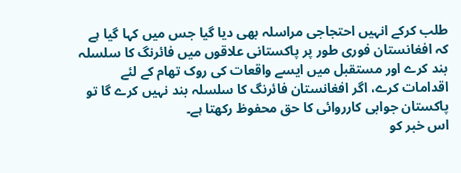طلب کرکے انہیں احتجاجی مراسلہ بھی دیا گیا جس میں کہا گیا ہے کہ افغانستان فوری طور پر پاکستانی علاقوں میں فائرنگ کا سلسلہ بند کرے اور مستقبل میں ایسے واقعات کی روک تھام کے لئے اقدامات کرے، اگر افغانستان فائرنگ کا سلسلہ بند نہیں کرے گا تو پاکستان جوابی کارروائی کا حق محفوظ رکھتا ہے۔
اس خبر کو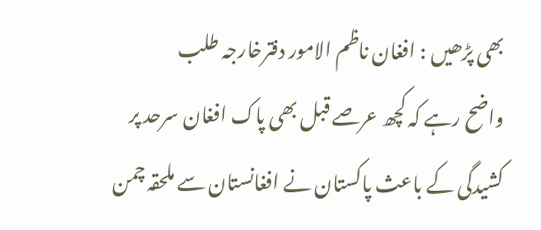بھی پڑھیں : افغان ناظم الامور دفترخارجہ طلب
واضح رہے کہ کچھ عرصے قبل بھی پاک افغان سرحد پر کشیدگی کے باعث پاکستان نے افغانستان سے ملحقہ چمن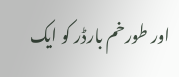اور طورخم بارڈر کو ایک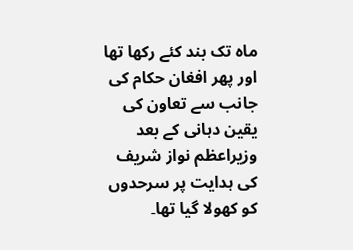ماہ تک بند کئے رکھا تھا اور پھر افغان حکام کی جانب سے تعاون کی یقین دہانی کے بعد وزیراعظم نواز شریف کی ہدایت پر سرحدوں کو کھولا گیا تھا۔